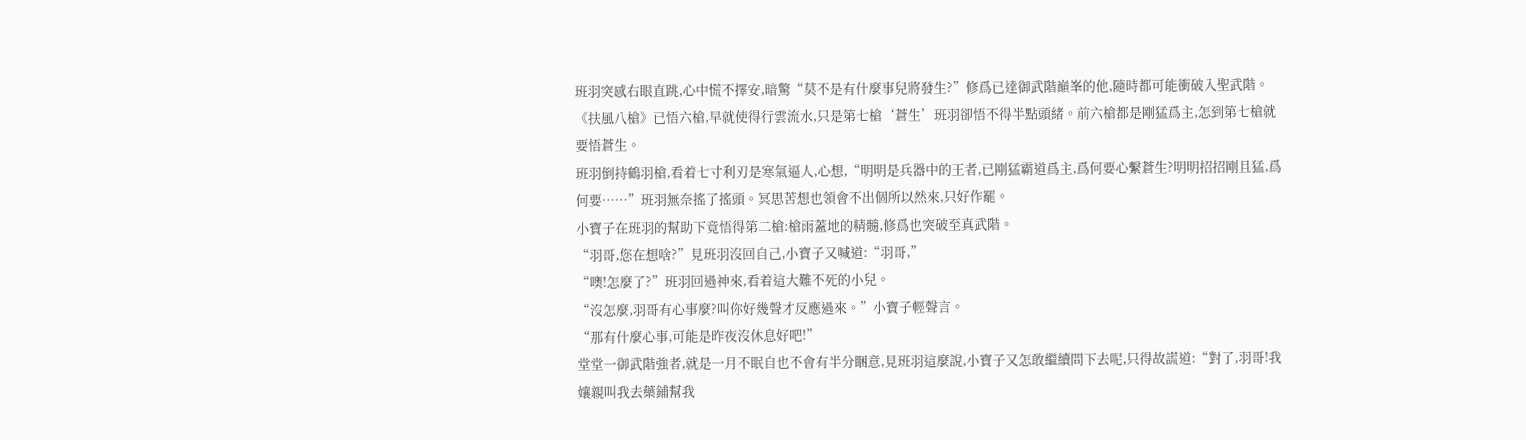班羽突感右眼直跳,心中慌不擇安,暗驚“莫不是有什麼事兒將發生?”修爲已達御武階巔峯的他,隨時都可能衝破入聖武階。
《扶風八槍》已悟六槍,早就使得行雲流水,只是第七槍‘蒼生’班羽卻悟不得半點頭緒。前六槍都是剛猛爲主,怎到第七槍就要悟蒼生。
班羽倒持鶴羽槍,看着七寸利刃是寒氣逼人,心想,“明明是兵器中的王者,已剛猛霸道爲主,爲何要心繫蒼生?明明招招剛且猛,爲何要……”班羽無奈搖了搖頭。冥思苦想也領會不出個所以然來,只好作罷。
小寶子在班羽的幫助下竟悟得第二槍:槍雨蓋地的精髓,修爲也突破至真武階。
“羽哥,您在想啥?”見班羽沒回自己,小寶子又喊道:“羽哥,”
“噢!怎麼了?”班羽回過神來,看着這大難不死的小兒。
“沒怎麼,羽哥有心事麼?叫你好幾聲才反應過來。”小寶子輕聲言。
“那有什麼心事,可能是昨夜沒休息好吧!”
堂堂一御武階強者,就是一月不眠自也不會有半分睏意,見班羽這麼說,小寶子又怎敢繼續問下去呢,只得故謊道:“對了,羽哥!我孃親叫我去藥鋪幫我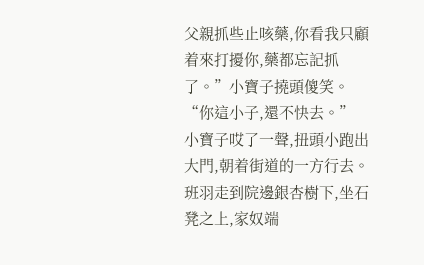父親抓些止咳藥,你看我只顧着來打擾你,藥都忘記抓了。”小寶子撓頭傻笑。
“你這小子,還不快去。”
小寶子哎了一聲,扭頭小跑出大門,朝着街道的一方行去。
班羽走到院邊銀杏樹下,坐石凳之上,家奴端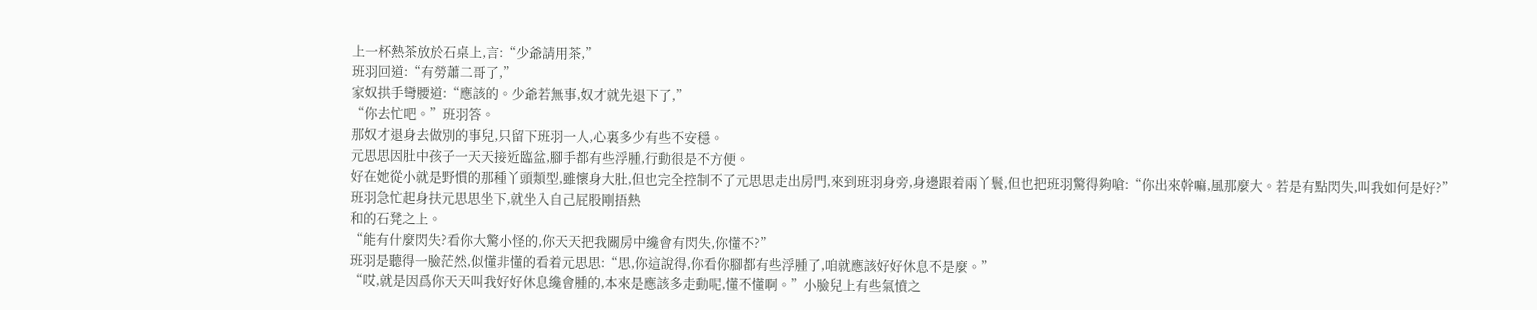上一杯熱茶放於石桌上,言:“少爺請用茶,”
班羽回道:“有勞蕭二哥了,”
家奴拱手彎腰道:“應該的。少爺若無事,奴才就先退下了,”
“你去忙吧。”班羽答。
那奴才退身去做別的事兒,只留下班羽一人,心裏多少有些不安穩。
元思思因肚中孩子一天天接近臨盆,腳手都有些浮腫,行動很是不方便。
好在她從小就是野慣的那種丫頭類型,雖懷身大肚,但也完全控制不了元思思走出房門,來到班羽身旁,身邊跟着兩丫鬟,但也把班羽驚得夠嗆:“你出來幹嘛,風那麼大。若是有點閃失,叫我如何是好?”
班羽急忙起身扶元思思坐下,就坐入自己屁股剛捂熱
和的石凳之上。
“能有什麼閃失?看你大驚小怪的,你天天把我關房中纔會有閃失,你懂不?”
班羽是聽得一臉茫然,似懂非懂的看着元思思:“思,你這說得,你看你腳都有些浮腫了,咱就應該好好休息不是麼。”
“哎,就是因爲你天天叫我好好休息纔會腫的,本來是應該多走動呢,懂不懂啊。”小臉兒上有些氣憤之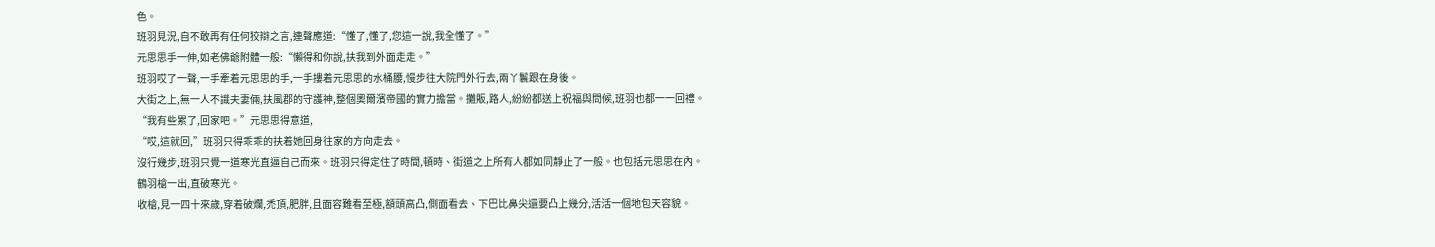色。
班羽見況,自不敢再有任何狡辯之言,連聲應道:“懂了,懂了,您這一說,我全懂了。”
元思思手一伸,如老佛爺附體一般:“懶得和你說,扶我到外面走走。”
班羽哎了一聲,一手牽着元思思的手,一手摟着元思思的水桶腰,慢步往大院門外行去,兩丫鬟跟在身後。
大街之上,無一人不識夫妻倆,扶風郡的守護神,整個奧爾濱帝國的實力擔當。攤販,路人,紛紛都送上祝福與問候,班羽也都一一回禮。
“我有些累了,回家吧。”元思思得意道,
“哎,這就回,”班羽只得乖乖的扶着她回身往家的方向走去。
沒行幾步,班羽只覺一道寒光直逼自己而來。班羽只得定住了時間,頓時、街道之上所有人都如同靜止了一般。也包括元思思在內。
鶴羽槍一出,直破寒光。
收槍,見一四十來歲,穿着破爛,禿頂,肥胖,且面容難看至極,額頭高凸,側面看去、下巴比鼻尖還要凸上幾分,活活一個地包天容貌。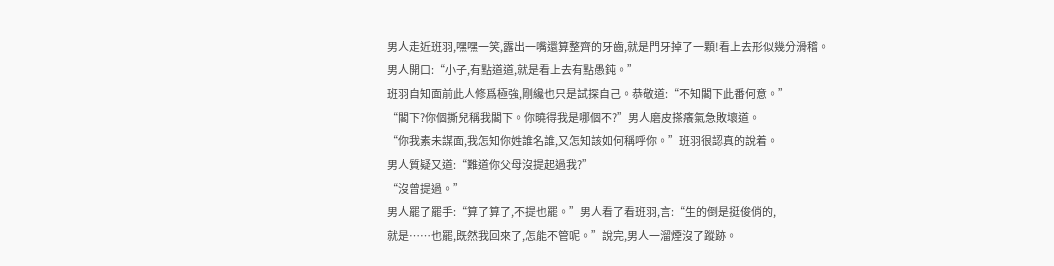男人走近班羽,嘿嘿一笑,露出一嘴還算整齊的牙齒,就是門牙掉了一顆!看上去形似幾分滑稽。
男人開口:“小子,有點道道,就是看上去有點愚鈍。”
班羽自知面前此人修爲極強,剛纔也只是試探自己。恭敬道:“不知閣下此番何意。”
“閣下?你個撕兒稱我閣下。你曉得我是哪個不?”男人磨皮搽癢氣急敗壞道。
“你我素未謀面,我怎知你姓誰名誰,又怎知該如何稱呼你。”班羽很認真的說着。
男人質疑又道:“難道你父母沒提起過我?”
“沒曾提過。”
男人罷了罷手:“算了算了,不提也罷。”男人看了看班羽,言:“生的倒是挺俊俏的,
就是……也罷,既然我回來了,怎能不管呢。”說完,男人一溜煙沒了蹤跡。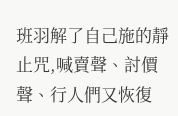班羽解了自己施的靜止咒,喊賣聲、討價聲、行人們又恢復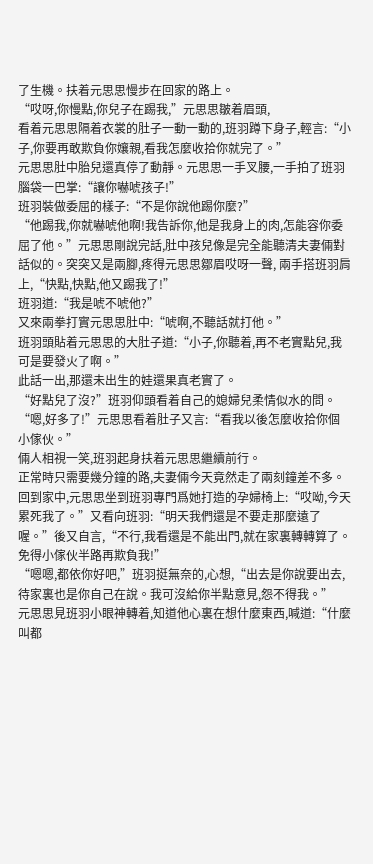了生機。扶着元思思慢步在回家的路上。
“哎呀,你慢點,你兒子在踢我,”元思思皺着眉頭,
看着元思思隔着衣裳的肚子一動一動的,班羽蹲下身子,輕言:“小子,你要再敢欺負你孃親,看我怎麼收拾你就完了。”
元思思肚中胎兒還真停了動靜。元思思一手叉腰,一手拍了班羽腦袋一巴掌:“讓你嚇唬孩子!”
班羽裝做委屈的樣子:“不是你說他踢你麼?”
“他踢我,你就嚇唬他啊!我告訴你,他是我身上的肉,怎能容你委屈了他。”元思思剛說完話,肚中孩兒像是完全能聽清夫妻倆對話似的。突突又是兩腳,疼得元思思鄒眉哎呀一聲, 兩手搭班羽肩上,“快點,快點,他又踢我了!”
班羽道:“我是唬不唬他?”
又來兩拳打實元思思肚中:“唬啊,不聽話就打他。”
班羽頭貼着元思思的大肚子道:“小子,你聽着,再不老實點兒,我可是要發火了啊。”
此話一出,那還未出生的娃還果真老實了。
“好點兒了沒?”班羽仰頭看着自己的媳婦兒柔情似水的問。
“嗯,好多了!”元思思看着肚子又言:“看我以後怎麼收拾你個小傢伙。”
倆人相視一笑,班羽起身扶着元思思繼續前行。
正常時只需要幾分鐘的路,夫妻倆今天竟然走了兩刻鐘差不多。
回到家中,元思思坐到班羽專門爲她打造的孕婦椅上:“哎呦,今天累死我了。”又看向班羽:“明天我們還是不要走那麼遠了喔。”後又自言,“不行,我看還是不能出門,就在家裏轉轉算了。免得小傢伙半路再欺負我!”
“嗯嗯,都依你好吧,”班羽挺無奈的,心想,“出去是你說要出去,待家裏也是你自己在說。我可沒給你半點意見,怨不得我。”
元思思見班羽小眼神轉着,知道他心裏在想什麼東西,喊道:“什麼叫都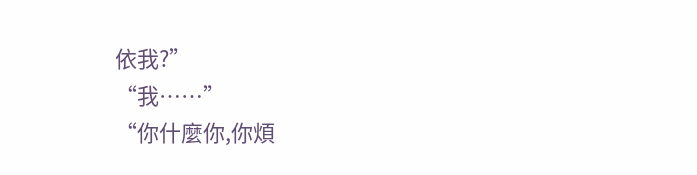依我?”
“我……”
“你什麼你,你煩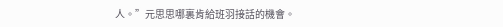人。”元思思哪裏肯給班羽接話的機會。